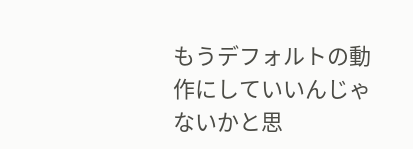もうデフォルトの動作にしていいんじゃないかと思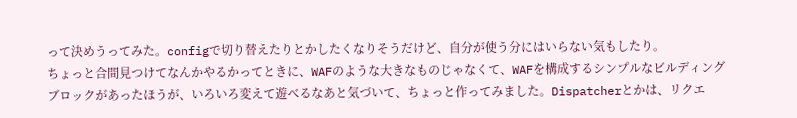って決めうってみた。configで切り替えたりとかしたくなりそうだけど、自分が使う分にはいらない気もしたり。
ちょっと合間見つけてなんかやるかってときに、WAFのような大きなものじゃなくて、WAFを構成するシンプルなビルディングブロックがあったほうが、いろいろ変えて遊べるなあと気づいて、ちょっと作ってみました。Dispatcherとかは、リクエ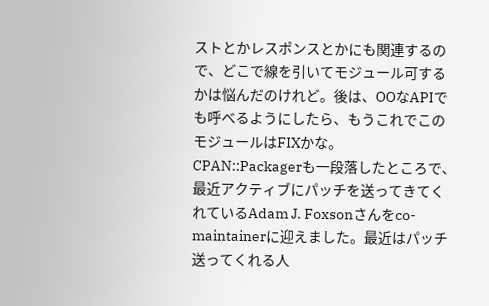ストとかレスポンスとかにも関連するので、どこで線を引いてモジュール可するかは悩んだのけれど。後は、OOなAPIでも呼べるようにしたら、もうこれでこのモジュールはFIXかな。
CPAN::Packagerも一段落したところで、最近アクティブにパッチを送ってきてくれているAdam J. Foxsonさんをco-maintainerに迎えました。最近はパッチ送ってくれる人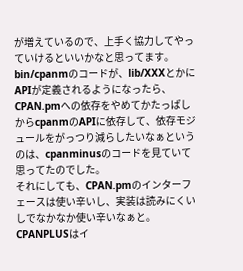が増えているので、上手く協力してやっていけるといいかなと思ってます。
bin/cpanmのコードが、lib/XXXとかにAPIが定義されるようになったら、CPAN.pmへの依存をやめてかたっぱしからcpanmのAPIに依存して、依存モジュールをがっつり減らしたいなぁというのは、cpanminusのコードを見ていて思ってたのでした。
それにしても、CPAN.pmのインターフェースは使い辛いし、実装は読みにくいしでなかなか使い辛いなぁと。CPANPLUSはイ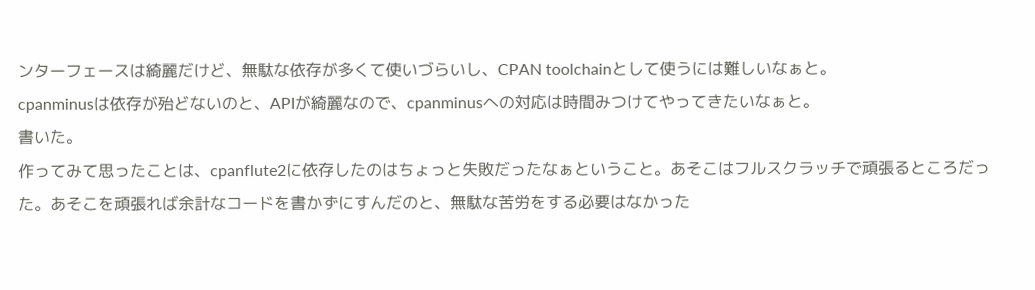ンターフェースは綺麗だけど、無駄な依存が多くて使いづらいし、CPAN toolchainとして使うには難しいなぁと。
cpanminusは依存が殆どないのと、APIが綺麗なので、cpanminusへの対応は時間みつけてやってきたいなぁと。
書いた。
作ってみて思ったことは、cpanflute2に依存したのはちょっと失敗だったなぁということ。あそこはフルスクラッチで頑張るところだった。あそこを頑張れば余計なコードを書かずにすんだのと、無駄な苦労をする必要はなかった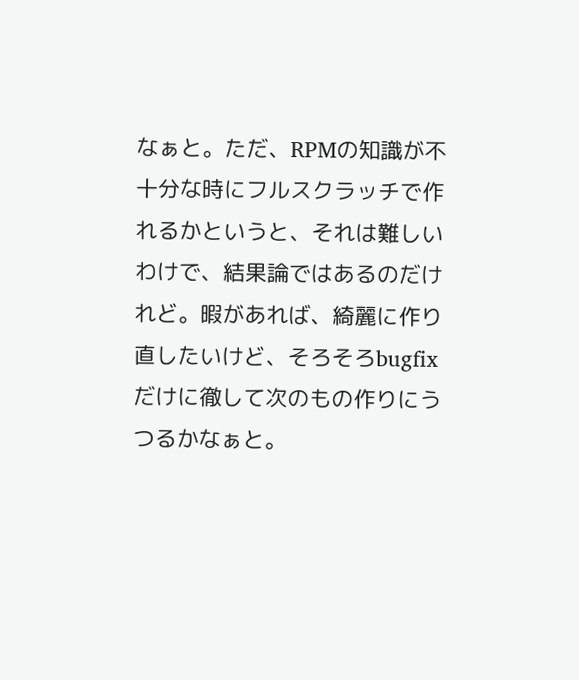なぁと。ただ、RPMの知識が不十分な時にフルスクラッチで作れるかというと、それは難しいわけで、結果論ではあるのだけれど。暇があれば、綺麗に作り直したいけど、そろそろbugfixだけに徹して次のもの作りにうつるかなぁと。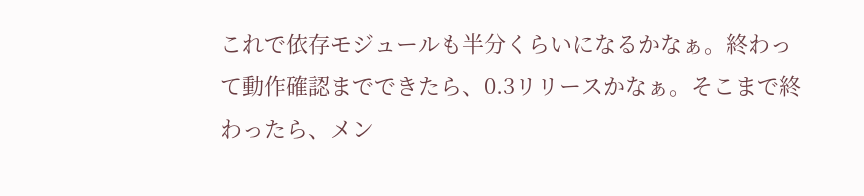これで依存モジュールも半分くらいになるかなぁ。終わって動作確認までできたら、0.3リリースかなぁ。そこまで終わったら、メン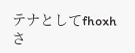テナとしてfhoxhさ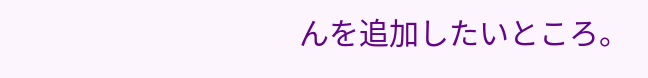んを追加したいところ。